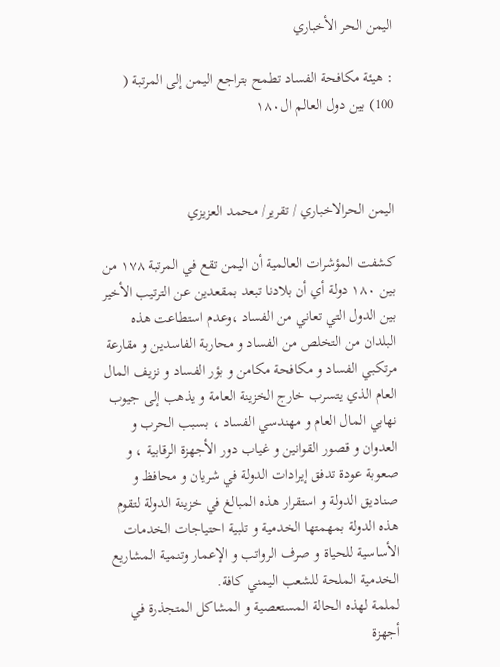اليمن الحر الأخباري

: هيئة مكافحة الفساد تطمح بتراجع اليمن إلى المرتبة ( 100) بين دول العالم ال١٨٠



اليمن الحرالاخباري / تقرير/ محمد العزيزي

كشفت المؤشرات العالمية أن اليمن تقع في المرتبة ١٧٨ من بين ١٨٠ دولة أي أن بلادنا تبعد بمقعدين عن الترتيب الأخير بين الدول التي تعاني من الفساد ،وعدم استطاعت هذه البلدان من التخلص من الفساد و محاربة الفاسدين و مقارعة مرتكبي الفساد و مكافحة مكامن و بؤر الفساد و نزيف المال العام الذي يتسرب خارج الخزينة العامة و يذهب إلى جيوب نهابي المال العام و مهندسي الفساد ، بسبب الحرب و العدوان و قصور القوانين و غياب دور الأجهزة الرقابية ، و صعوبة عودة تدفق إيرادات الدولة في شريان و محافظ و صناديق الدولة و استقرار هذه المبالغ في خزينة الدولة لتقوم هذه الدولة بمهمتها الخدمية و تلبية احتياجات الخدمات الأساسية للحياة و صرف الرواتب و الإعمار وتنمية المشاريع الخدمية الملحة للشعب اليمني كافة.
لملمة لهذه الحالة المستعصية و المشاكل المتجذرة في أجهزة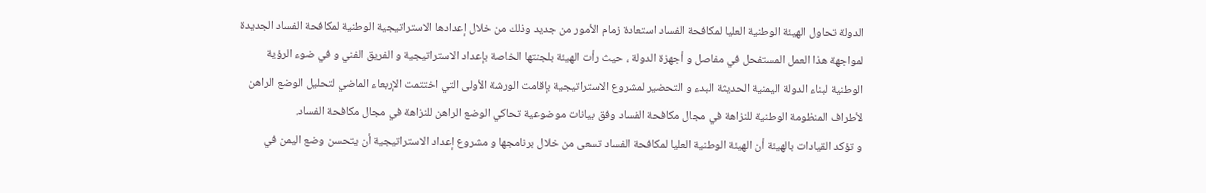الدولة تحاول الهيئة الوطنية العليا لمكافحة الفساد استعادة زمام الأمور من جديد وذلك من خلال إعدادها الاستراتيجية الوطنية لمكافحة الفساد الجديدة لمواجهة هذا العمل المستفحل في مفاصل و أجهزة الدولة ، حيث رأت الهيئة بلجنتها الخاصة بإعداد الاستراتيجية و الفريق الفني و في ضوء الرؤية الوطنية لبناء الدولة اليمنية الحديثة البدء و التحضير لمشروع الاستراتيجية بإقامت الورشة الأولى التي اختتمت الإربعاء الماضي لتحليل الوضع الراهن لأطراف المنظومة الوطنية للنزاهة في مجال مكافحة الفساد وفق بيانات موضوعية تحاكي الوضع الراهن للنزاهة في مجال مكافحة الفساد.
و تؤكد القيادات بالهيئة أن الهيئة الوطنية العليا لمكافحة الفساد تسعى من خلال برنامجها و مشروع إعداد الاستراتيجية أن يتحسن وضع اليمن في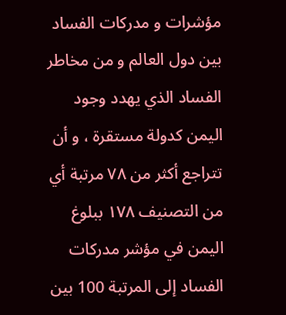مؤشرات و مدركات الفساد بين دول العالم و من مخاطر الفساد الذي يهدد وجود اليمن كدولة مستقرة ، و أن تتراجع أكثر من ٧٨ مرتبة أي من التصنيف ١٧٨ ببلوغ اليمن في مؤشر مدركات الفساد إلى المرتبة 100 بين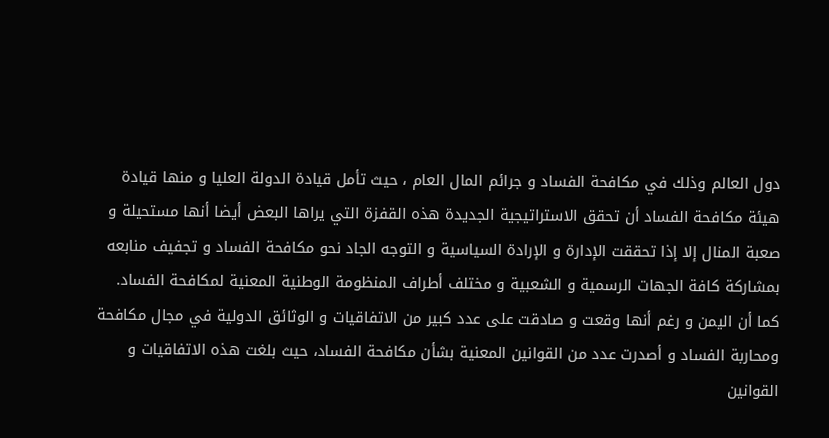دول العالم وذلك في مكافحة الفساد و جرائم المال العام ، حيث تأمل قيادة الدولة العليا و منها قيادة هيئة مكافحة الفساد أن تحقق الاستراتيجية الجديدة هذه القفزة التي يراها البعض أيضا أنها مستحيلة و صعبة المنال إلا إذا تحققت الإدارة و الإرادة السياسية و التوجه الجاد نحو مكافحة الفساد و تجفيف منابعه بمشاركة كافة الجهات الرسمية و الشعبية و مختلف أطراف المنظومة الوطنية المعنية لمكافحة الفساد.
كما أن اليمن و رغم أنها وقعت و صادقت على عدد كبير من الاتفاقيات و الوثائق الدولية في مجال مكافحة ومحاربة الفساد و أصدرت عدد من القوانين المعنية بشأن مكافحة الفساد، حيث بلغت هذه الاتفاقيات و القوانين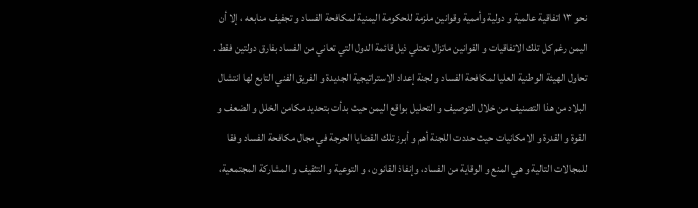نحو ١٣ اتفاقية عالمية و دولية وأممية وقوانين ملزمة للحكومة اليمنية لمكافحة الفساد و تجفيف منابعه ، إلا أن اليمن رغم كل تلك الاتفاقيات و القوانين ماتزال تعتلي ذيل قائمة الدول التي تعاني من الفساد بفارق دولتين فقط .
تحاول الهيئة الوطنية العليا لمكافحة الفساد و لجنة إعداد الاستراتيجية الجديدة و الفريق الفني التابع لها انتشال البلاد من هذا التصنيف من خلال التوصيف و التحليل بواقع اليمن حيث بدأت بتحديد مكامن الخلل و الضعف و القوة و القدرة و الامكانيات حيث حددت اللجنة أهم و أبرز تلك القضايا الحرجة في مجال مكافحة الفساد وفقا للمجالات التالية و هي المنع و الوقاية من الفساد، وإنفاذ القانون ، و التوعية و التثقيف و المشاركة المجتمعية،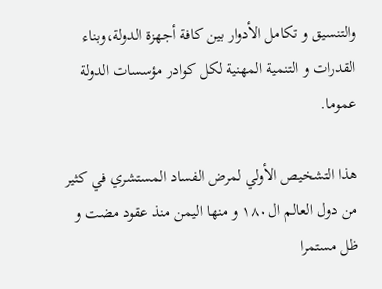والتنسيق و تكامل الأدوار بين كافة أجهزة الدولة،وبناء القدرات و التنمية المهنية لكل كوادر مؤسسات الدولة عموما.

هذا التشخيص الأولي لمرض الفساد المستشري في كثير من دول العالم ال١٨٠ و منها اليمن منذ عقود مضت و ظل مستمرا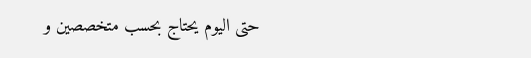حتى اليوم يحتاج بحسب متخصصين و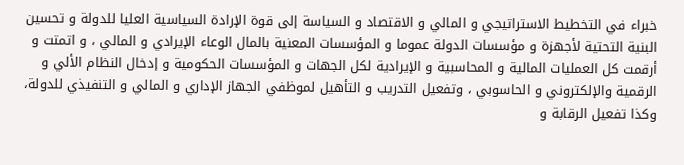خبراء في التخطيط الاستراتيجي و المالي و الاقتصاد و السياسة إلى قوة الإرادة السياسية العليا للدولة و تحسين البنية التحتية لأجهزة و مؤسسات الدولة عموما و المؤسسات المعنية بالمال الوعاء الإيرادي و المالي ، و اتمتت و أرقمت كل العمليات المالية و المحاسبية و الإيرادية لكل الجهات و المؤسسات الحكومية و إدخال النظام الألي و الرقمية والإلكتروني و الحاسوبي ، وتفعيل التدريب و التأهيل لموظفي الجهاز الإداري و المالي و التنفيذي للدولة، وكذا تفعيل الرقابة و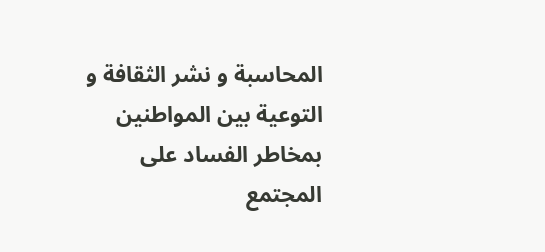المحاسبة و نشر الثقافة و التوعية بين المواطنين بمخاطر الفساد على المجتمع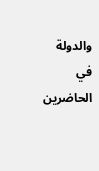والدولة في الحاضرين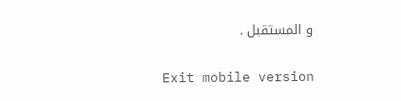و المستقبل .

Exit mobile version